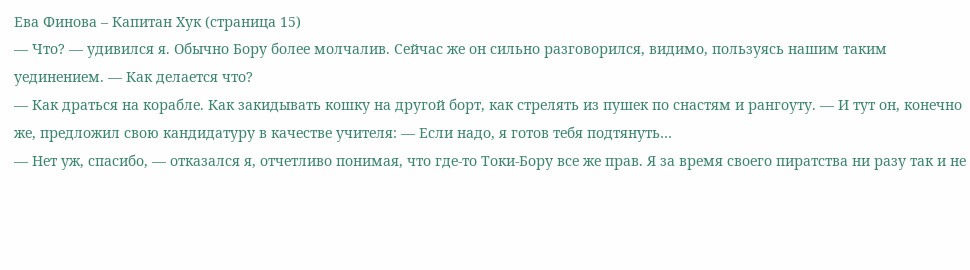Ева Финова – Капитан Хук (страница 15)
— Что? — удивился я. Обычно Бору более молчалив. Сейчас же он сильно разговорился, видимо, пользуясь нашим таким уединением. — Как делается что?
— Как драться на корабле. Как закидывать кошку на другой борт, как стрелять из пушек по снастям и рангоуту. — И тут он, конечно же, предложил свою кандидатуру в качестве учителя: — Если надо, я готов тебя подтянуть…
— Нет уж, спасибо, — отказался я, отчетливо понимая, что где-то Токи-Бору все же прав. Я за время своего пиратства ни разу так и не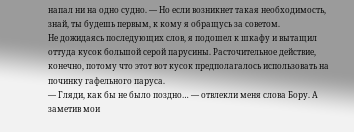напал ни на одно судно. — Но если возникнет такая необходимость, знай, ты будешь первым, к кому я обращусь за советом.
Не дожидаясь последующих слов, я подошел к шкафу и вытащил оттуда кусок большой серой парусины. Расточительное действие, конечно, потому что этот вот кусок предполагалось использовать на починку гафельного паруса.
— Гляди, как бы не было поздно… — отвлекли меня слова Бору. А заметив мои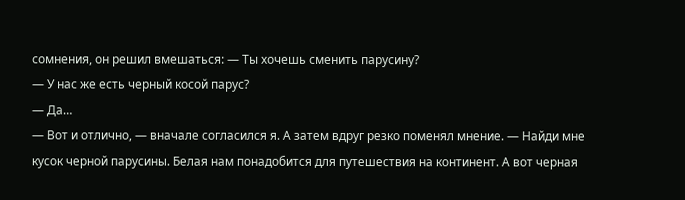сомнения, он решил вмешаться: — Ты хочешь сменить парусину?
— У нас же есть черный косой парус?
— Да…
— Вот и отлично, — вначале согласился я. А затем вдруг резко поменял мнение. — Найди мне кусок черной парусины. Белая нам понадобится для путешествия на континент. А вот черная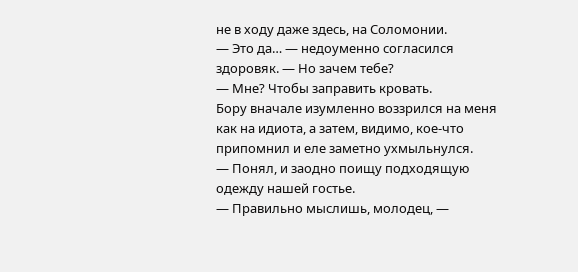не в ходу даже здесь, на Соломонии.
— Это да… — недоуменно согласился здоровяк. — Но зачем тебе?
— Мне? Чтобы заправить кровать.
Бору вначале изумленно воззрился на меня как на идиота, а затем, видимо, кое-что припомнил и еле заметно ухмыльнулся.
— Понял, и заодно поищу подходящую одежду нашей гостье.
— Правильно мыслишь, молодец, —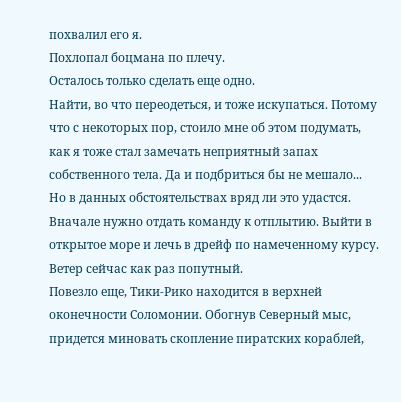похвалил его я.
Похлопал боцмана по плечу.
Осталось только сделать еще одно.
Найти, во что переодеться, и тоже искупаться. Потому что с некоторых пор, стоило мне об этом подумать, как я тоже стал замечать неприятный запах собственного тела. Да и подбриться бы не мешало...
Но в данных обстоятельствах вряд ли это удастся. Вначале нужно отдать команду к отплытию. Выйти в открытое море и лечь в дрейф по намеченному курсу. Ветер сейчас как раз попутный.
Повезло еще, Тики-Рико находится в верхней оконечности Соломонии. Обогнув Северный мыс, придется миновать скопление пиратских кораблей,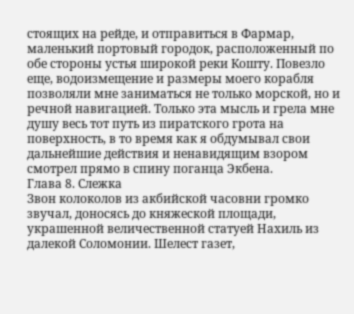стоящих на рейде, и отправиться в Фармар, маленький портовый городок, расположенный по обе стороны устья широкой реки Кошту. Повезло еще, водоизмещение и размеры моего корабля позволяли мне заниматься не только морской, но и речной навигацией. Только эта мысль и грела мне душу весь тот путь из пиратского грота на поверхность, в то время как я обдумывал свои дальнейшие действия и ненавидящим взором смотрел прямо в спину поганца Экбена.
Глава 8. Слежка
Звон колоколов из акбийской часовни громко звучал, доносясь до княжеской площади, украшенной величественной статуей Нахиль из далекой Соломонии. Шелест газет,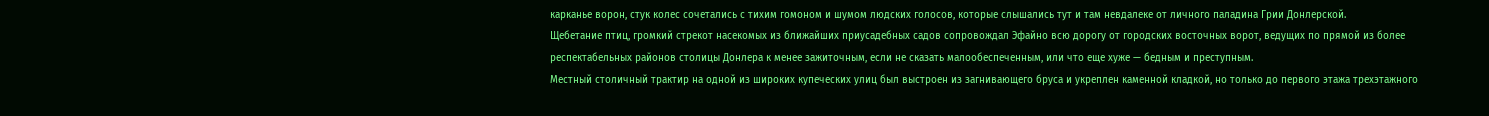карканье ворон, стук колес сочетались с тихим гомоном и шумом людских голосов, которые слышались тут и там невдалеке от личного паладина Грии Донлерской.
Щебетание птиц, громкий стрекот насекомых из ближайших приусадебных садов сопровождал Эфайно всю дорогу от городских восточных ворот, ведущих по прямой из более респектабельных районов столицы Донлера к менее зажиточным, если не сказать малообеспеченным, или что еще хуже — бедным и преступным.
Местный столичный трактир на одной из широких купеческих улиц был выстроен из загнивающего бруса и укреплен каменной кладкой, но только до первого этажа трехэтажного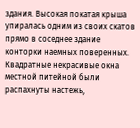здания. Высокая покатая крыша упиралась одним из своих скатов прямо в соседнее здание конторки наемных поверенных. Квадратные некрасивые окна местной питейной были распахнуты настежь,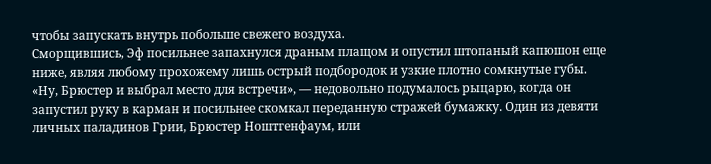чтобы запускать внутрь побольше свежего воздуха.
Сморщившись, Эф посильнее запахнулся драным плащом и опустил штопаный капюшон еще ниже, являя любому прохожему лишь острый подбородок и узкие плотно сомкнутые губы.
«Ну, Брюстер и выбрал место для встречи», — недовольно подумалось рыцарю, когда он запустил руку в карман и посильнее скомкал переданную стражей бумажку. Один из девяти личных паладинов Грии, Брюстер Ноштгенфаум, или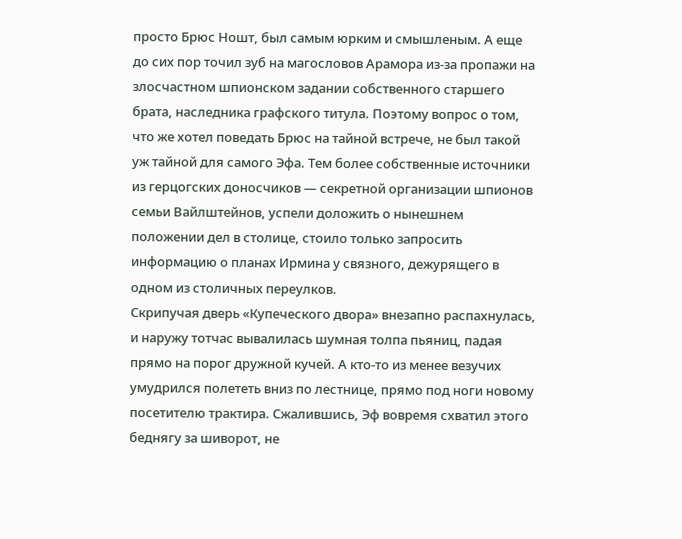просто Брюс Ношт, был самым юрким и смышленым. А еще до сих пор точил зуб на магословов Арамора из-за пропажи на злосчастном шпионском задании собственного старшего брата, наследника графского титула. Поэтому вопрос о том, что же хотел поведать Брюс на тайной встрече, не был такой уж тайной для самого Эфа. Тем более собственные источники из герцогских доносчиков — секретной организации шпионов семьи Вайлштейнов, успели доложить о нынешнем положении дел в столице, стоило только запросить информацию о планах Ирмина у связного, дежурящего в одном из столичных переулков.
Скрипучая дверь «Купеческого двора» внезапно распахнулась, и наружу тотчас вывалилась шумная толпа пьяниц, падая прямо на порог дружной кучей. А кто-то из менее везучих умудрился полететь вниз по лестнице, прямо под ноги новому посетителю трактира. Сжалившись, Эф вовремя схватил этого беднягу за шиворот, не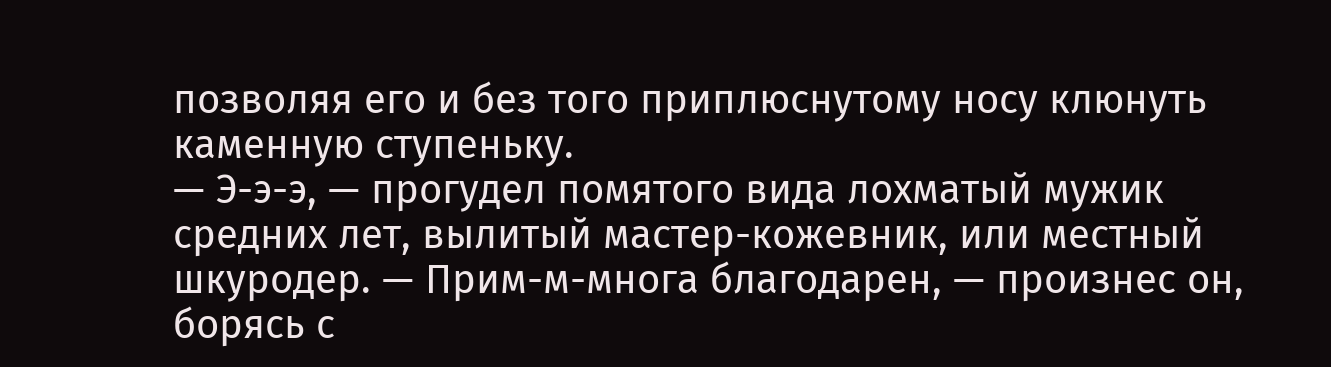позволяя его и без того приплюснутому носу клюнуть каменную ступеньку.
— Э-э-э, — прогудел помятого вида лохматый мужик средних лет, вылитый мастер-кожевник, или местный шкуродер. — Прим-м-многа благодарен, — произнес он, борясь с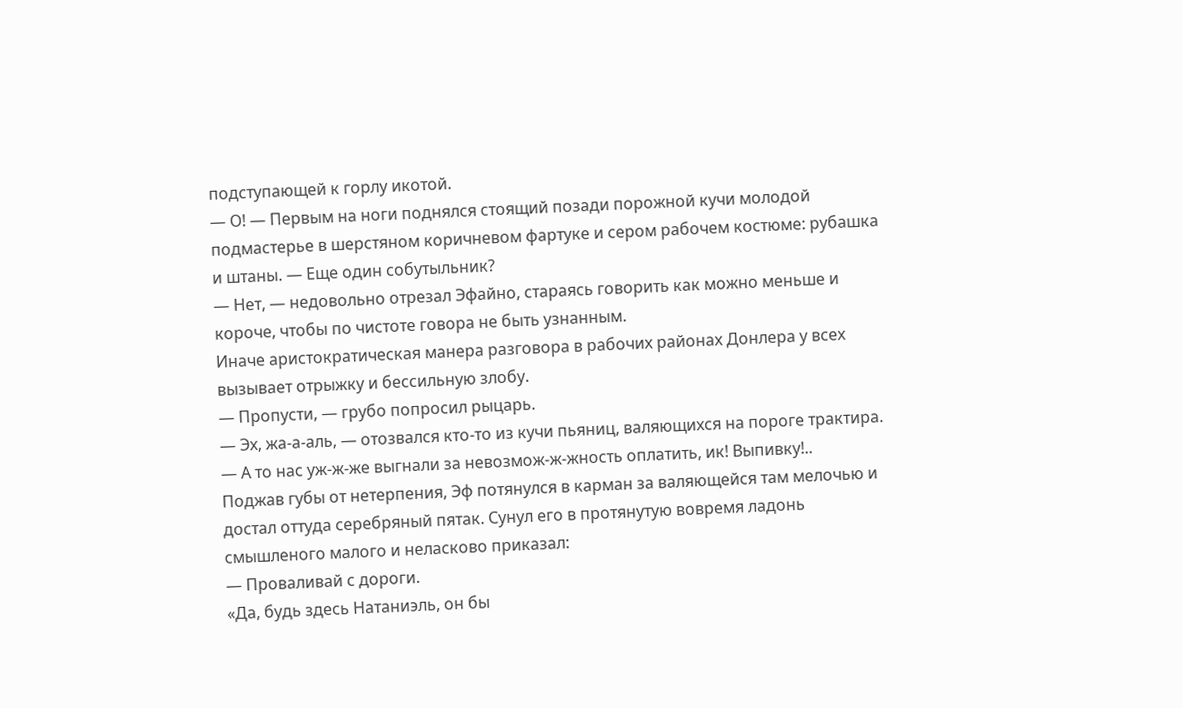подступающей к горлу икотой.
— О! — Первым на ноги поднялся стоящий позади порожной кучи молодой подмастерье в шерстяном коричневом фартуке и сером рабочем костюме: рубашка и штаны. — Еще один собутыльник?
— Нет, — недовольно отрезал Эфайно, стараясь говорить как можно меньше и короче, чтобы по чистоте говора не быть узнанным.
Иначе аристократическая манера разговора в рабочих районах Донлера у всех вызывает отрыжку и бессильную злобу.
— Пропусти, — грубо попросил рыцарь.
— Эх, жа-а-аль, — отозвался кто-то из кучи пьяниц, валяющихся на пороге трактира. — А то нас уж-ж-же выгнали за невозмож-ж-жность оплатить, ик! Выпивку!..
Поджав губы от нетерпения, Эф потянулся в карман за валяющейся там мелочью и достал оттуда серебряный пятак. Сунул его в протянутую вовремя ладонь смышленого малого и неласково приказал:
— Проваливай с дороги.
«Да, будь здесь Натаниэль, он бы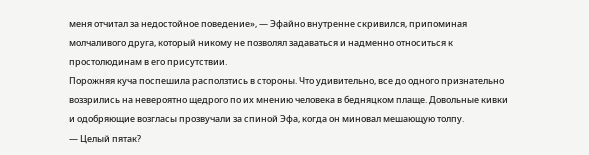меня отчитал за недостойное поведение», — Эфайно внутренне скривился, припоминая молчаливого друга, который никому не позволял задаваться и надменно относиться к простолюдинам в его присутствии.
Порожняя куча поспешила расползтись в стороны. Что удивительно, все до одного признательно воззрились на невероятно щедрого по их мнению человека в бедняцком плаще. Довольные кивки и одобряющие возгласы прозвучали за спиной Эфа, когда он миновал мешающую толпу.
— Целый пятак?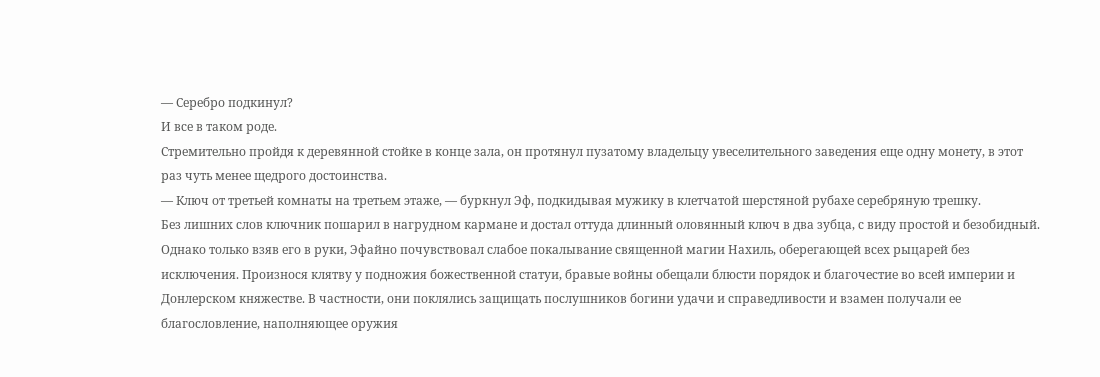— Серебро подкинул?
И все в таком роде.
Стремительно пройдя к деревянной стойке в конце зала, он протянул пузатому владельцу увеселительного заведения еще одну монету, в этот раз чуть менее щедрого достоинства.
— Ключ от третьей комнаты на третьем этаже, — буркнул Эф, подкидывая мужику в клетчатой шерстяной рубахе серебряную трешку.
Без лишних слов ключник пошарил в нагрудном кармане и достал оттуда длинный оловянный ключ в два зубца, с виду простой и безобидный. Однако только взяв его в руки, Эфайно почувствовал слабое покалывание священной магии Нахиль, оберегающей всех рыцарей без исключения. Произнося клятву у подножия божественной статуи, бравые войны обещали блюсти порядок и благочестие во всей империи и Донлерском княжестве. В частности, они поклялись защищать послушников богини удачи и справедливости и взамен получали ее благословление, наполняющее оружия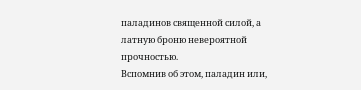паладинов священной силой, а латную броню невероятной прочностью.
Вспомнив об этом, паладин или,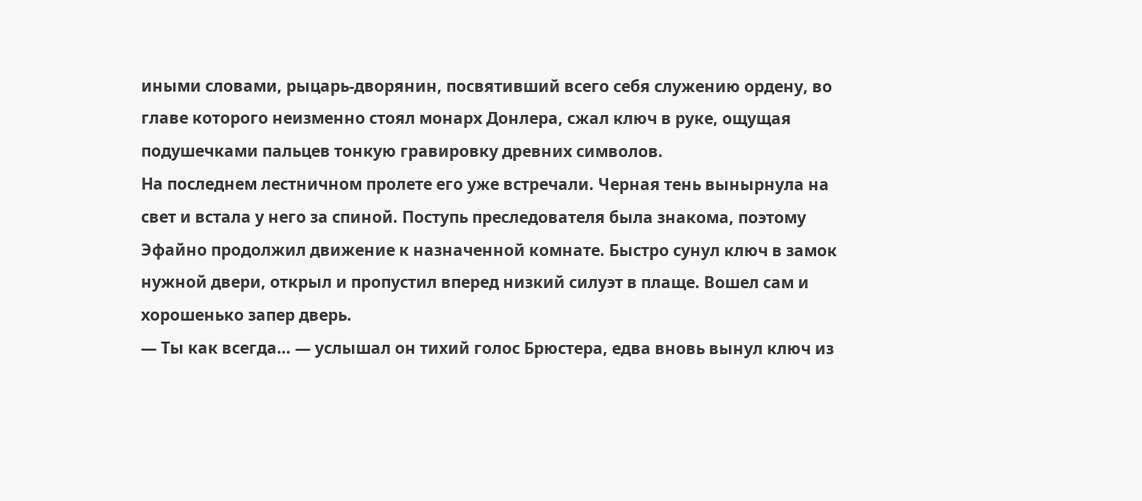иными словами, рыцарь-дворянин, посвятивший всего себя служению ордену, во главе которого неизменно стоял монарх Донлера, сжал ключ в руке, ощущая подушечками пальцев тонкую гравировку древних символов.
На последнем лестничном пролете его уже встречали. Черная тень вынырнула на свет и встала у него за спиной. Поступь преследователя была знакома, поэтому Эфайно продолжил движение к назначенной комнате. Быстро сунул ключ в замок нужной двери, открыл и пропустил вперед низкий силуэт в плаще. Вошел сам и хорошенько запер дверь.
— Ты как всегда… — услышал он тихий голос Брюстера, едва вновь вынул ключ из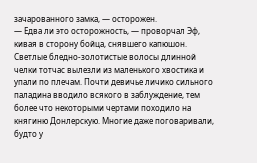зачарованного замка, — осторожен.
— Едва ли это осторожность, — проворчал Эф, кивая в сторону бойца, снявшего капюшон.
Светлые бледно-золотистые волосы длинной челки тотчас вылезли из маленького хвостика и упали по плечам. Почти девичье личико сильного паладина вводило всякого в заблуждение, тем более что некоторыми чертами походило на княгиню Донлерскую. Многие даже поговаривали, будто у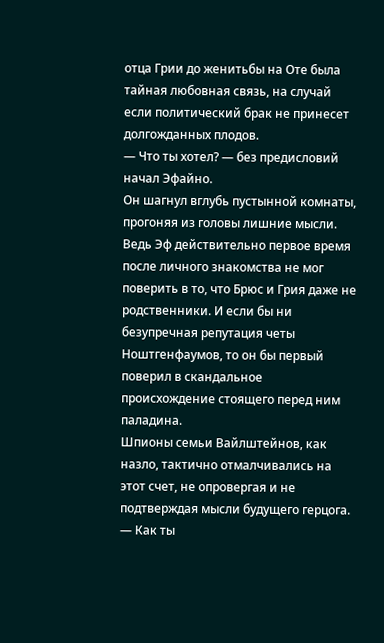отца Грии до женитьбы на Оте была тайная любовная связь, на случай если политический брак не принесет долгожданных плодов.
— Что ты хотел? — без предисловий начал Эфайно.
Он шагнул вглубь пустынной комнаты, прогоняя из головы лишние мысли. Ведь Эф действительно первое время после личного знакомства не мог поверить в то, что Брюс и Грия даже не родственники. И если бы ни безупречная репутация четы Ноштгенфаумов, то он бы первый поверил в скандальное происхождение стоящего перед ним паладина.
Шпионы семьи Вайлштейнов, как назло, тактично отмалчивались на этот счет, не опровергая и не подтверждая мысли будущего герцога.
— Как ты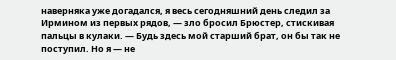наверняка уже догадался, я весь сегодняшний день следил за Ирмином из первых рядов, — зло бросил Брюстер, стискивая пальцы в кулаки. — Будь здесь мой старший брат, он бы так не поступил. Но я — не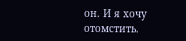он. И я хочу отомстить.